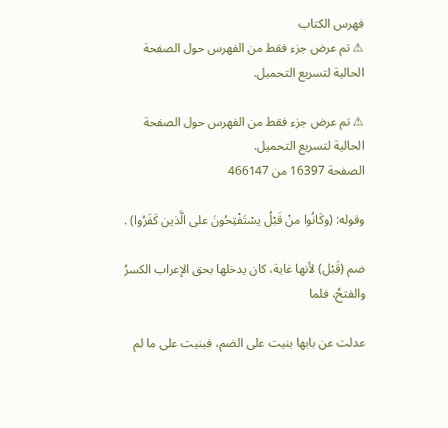فهرس الكتاب
⚠ تم عرض جزء فقط من الفهرس حول الصفحة الحالية لتسريع التحميل.

⚠ تم عرض جزء فقط من الفهرس حول الصفحة الحالية لتسريع التحميل.
الصفحة 16397 من 466147

وقوله: (وكَانُوا منْ قَبْلُ يسْتَفْتِحُونَ على الَّذين كَفَرُوا) .

ضم (قَبْل) لأنها غاية، كان يدخلها بحق الإعراب الكسرُ والفتحُ، فلما

عدلت عن بابها بنيت على الضم، فبنيت على ما لم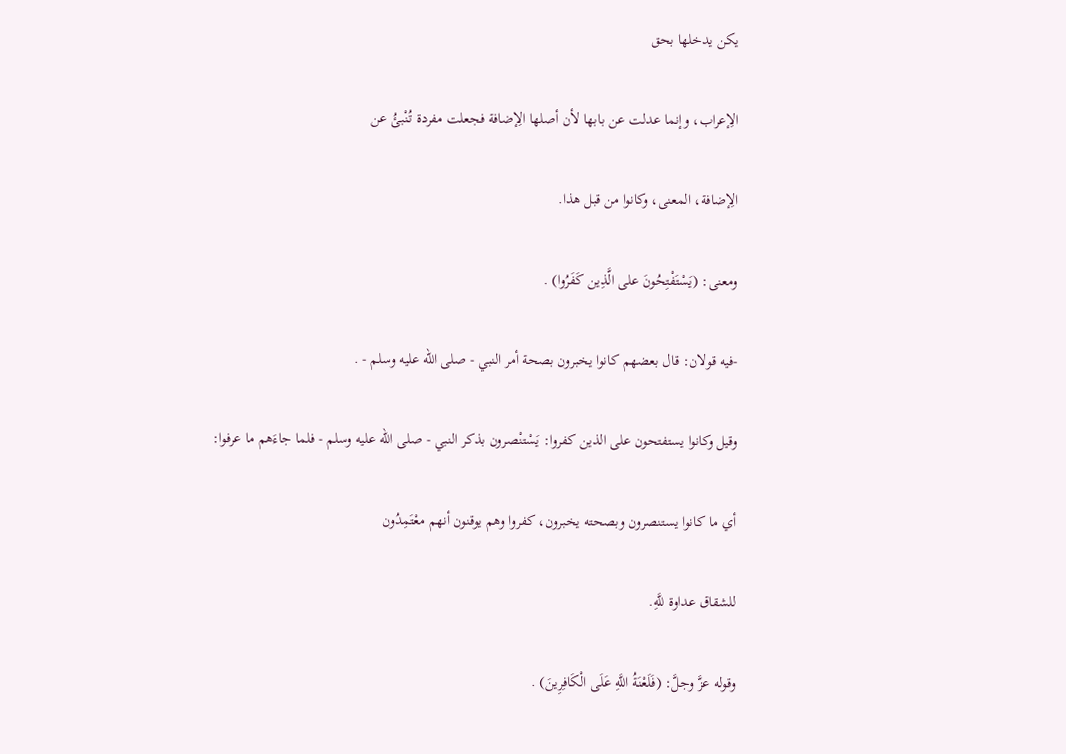يكن يدخلها بحق

الِإعراب، وإنما عدلت عن بابها لأن أصلها الِإضافة فجعلت مفردة تُنْبئُ عن

الِإضافة، المعنى، وكانوا من قبل هذا.

ومعنى: (يَسْتَفْتِحُونَ على الَّذِين كَفَرُوا) .

-فيه قولان: قال بعضهم كانوا يخبرون بصحة أمر النبي - صلى الله عليه وسلم - .

وقيل وكانوا يستفتحون على الذين كفروا: يَسْتنْصرون بذكر النبي - صلى الله عليه وسلم - فلما جاءَهم ما عرفوا:

أي ما كانوا يستنصرون وبصحته يخبرون، كفروا وهم يوقنون أنهم معْتَمِدُون

للشقاق عداوة للَّهِ.

وقوله عزَّ وجلَّ: (فَلَعْنَةُ اللَّهِ عَلَى الْكَافِرِينَ) .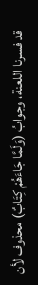قد فسرنا اللعنة، وجوابُ (وَلَمَّا جَاءَهُمْ كِتَابٌ) محذوف لأن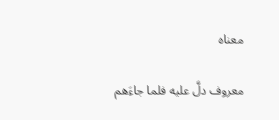معناه

معروف دلَّ عليه فلما جاءَهم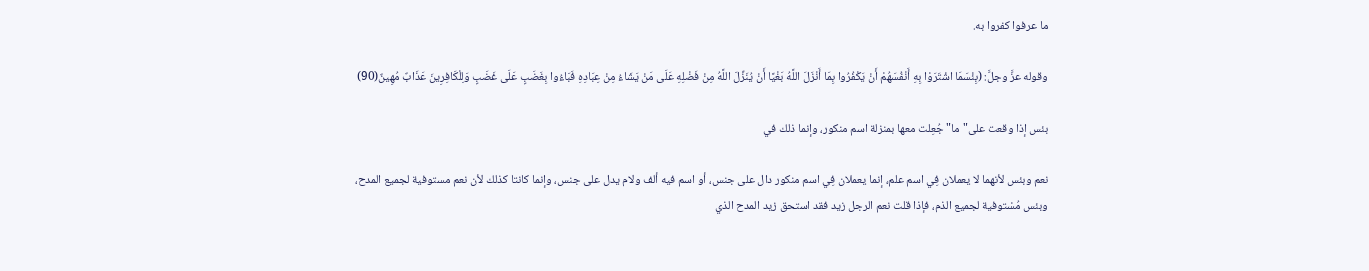ما عرفوا كفروا به.

وقوله عزَّ وجلَّ: (بِئْسَمَا اشْتَرَوْا بِهِ أَنْفُسَهُمْ أَنْ يَكْفُرُوا بِمَا أَنْزَلَ اللَّهُ بَغْيًا أَنْ يُنَزِّلَ اللَّهُ مِنْ فَضْلِهِ عَلَى مَنْ يَشَاءُ مِنْ عِبَادِهِ فَبَاءُوا بِغَضَبٍ عَلَى غَضَبٍ وَلِلْكَافِرِينَ عَذَابٌ مُهِينٌ(90)

بئس إذا وقعت على"ما"جُعِلت معها بمنزلة اسم منكور، وإنما ذلك في

نعم وبئس لأنهما لا يعملان فِي اسم علم، إنما يعملان فِي اسم منكور دال على جنس، أو اسم فيه ألف ولام يدل على جنس، وإنما كانتا كذلك لأن نعم مستوفية لجميع المدح، وبئس مُسْتوفية لجميع الذم، فإذا قلت نعم الرجل زيد فقد استحق زيد المدح الذي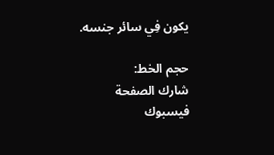يكون فِي سائر جنسه.

حجم الخط:
شارك الصفحة
فيسبوك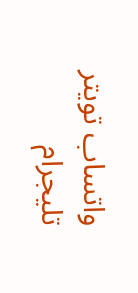واتساب تويتر تليجرام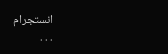انستجرام
. . .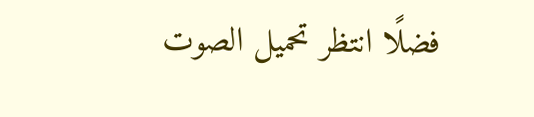فضلًا انتظر تحميل الصوت